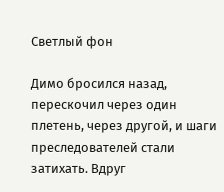Светлый фон

Димо бросился назад, перескочил через один плетень, через другой, и шаги преследователей стали затихать. Вдруг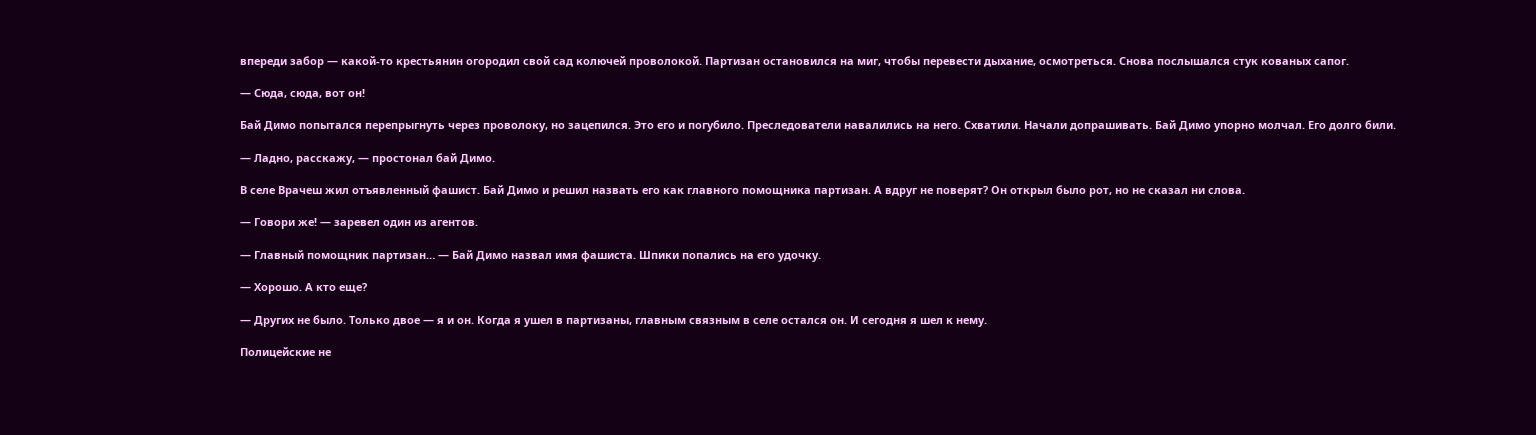впереди забор — какой-то крестьянин огородил свой сад колючей проволокой. Партизан остановился на миг, чтобы перевести дыхание, осмотреться. Снова послышался стук кованых сапог.

— Сюда, сюда, вот он!

Бай Димо попытался перепрыгнуть через проволоку, но зацепился. Это его и погубило. Преследователи навалились на него. Схватили. Начали допрашивать. Бай Димо упорно молчал. Его долго били.

— Ладно, расскажу, — простонал бай Димо.

В селе Врачеш жил отъявленный фашист. Бай Димо и решил назвать его как главного помощника партизан. А вдруг не поверят? Он открыл было рот, но не сказал ни слова.

— Говори же! — заревел один из агентов.

— Главный помощник партизан… — Бай Димо назвал имя фашиста. Шпики попались на его удочку.

— Хорошо. А кто еще?

— Других не было. Только двое — я и он. Когда я ушел в партизаны, главным связным в селе остался он. И сегодня я шел к нему.

Полицейские не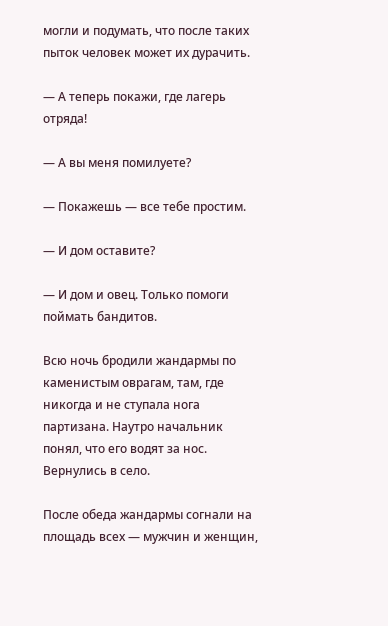могли и подумать, что после таких пыток человек может их дурачить.

— А теперь покажи, где лагерь отряда!

— А вы меня помилуете?

— Покажешь — все тебе простим.

— И дом оставите?

— И дом и овец. Только помоги поймать бандитов.

Всю ночь бродили жандармы по каменистым оврагам, там, где никогда и не ступала нога партизана. Наутро начальник понял, что его водят за нос. Вернулись в село.

После обеда жандармы согнали на площадь всех — мужчин и женщин,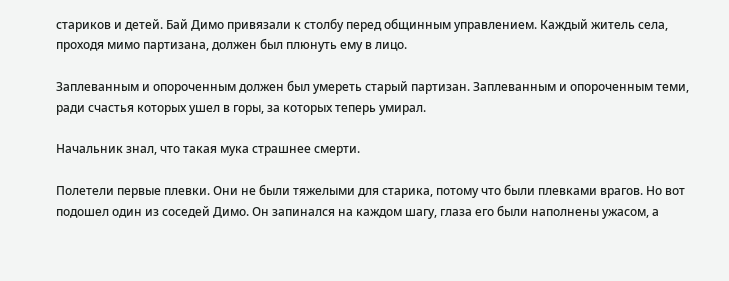стариков и детей. Бай Димо привязали к столбу перед общинным управлением. Каждый житель села, проходя мимо партизана, должен был плюнуть ему в лицо.

Заплеванным и опороченным должен был умереть старый партизан. Заплеванным и опороченным теми, ради счастья которых ушел в горы, за которых теперь умирал.

Начальник знал, что такая мука страшнее смерти.

Полетели первые плевки. Они не были тяжелыми для старика, потому что были плевками врагов. Но вот подошел один из соседей Димо. Он запинался на каждом шагу, глаза его были наполнены ужасом, а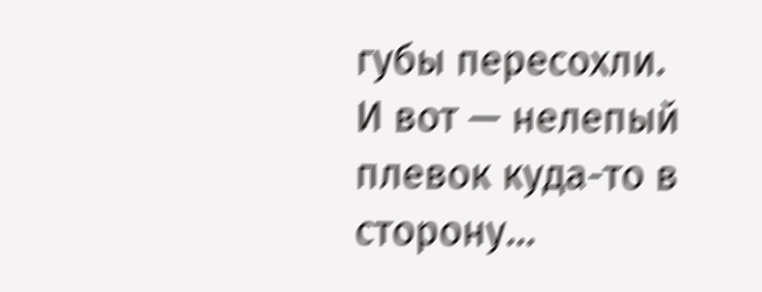губы пересохли. И вот — нелепый плевок куда-то в сторону…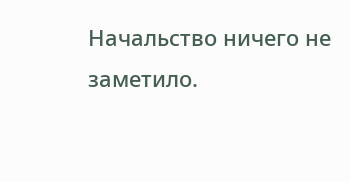Начальство ничего не заметило.